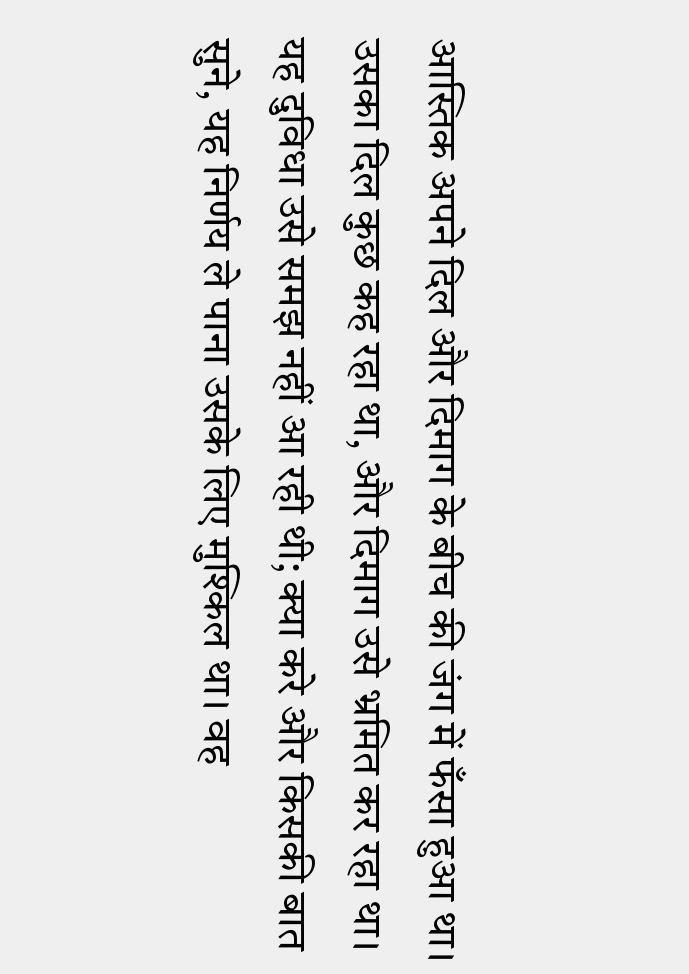आस्तिक अपने दिल और दिमाग के बीच की जंग में फँसा हुआ था। उसका दिल कुछ कह रहा था, और दिमाग उसे भ्रमित कर रहा था। यह दुविधा उसे समझ नहीं आ रही थी; क्या करे और किसकी बात सुने, यह निर्णय ले पाना उसके लिए मुश्किल था। वह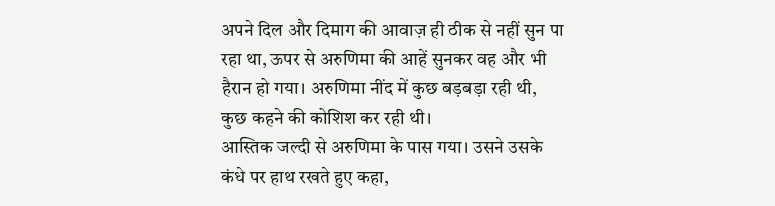अपने दिल और दिमाग की आवाज़ ही ठीक से नहीं सुन पा रहा था, ऊपर से अरुणिमा की आहें सुनकर वह और भी हैरान हो गया। अरुणिमा नींद में कुछ बड़बड़ा रही थी, कुछ कहने की कोशिश कर रही थी।
आस्तिक जल्दी से अरुणिमा के पास गया। उसने उसके कंधे पर हाथ रखते हुए कहा,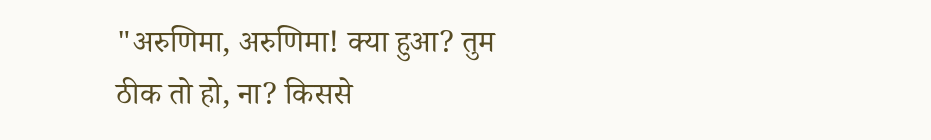"अरुणिमा, अरुणिमा! क्या हुआ? तुम ठीक तो हो, ना? किससे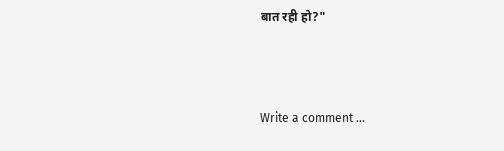बात रही हो?"



Write a comment ...